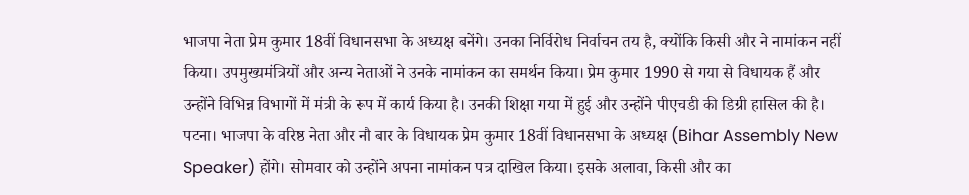भाजपा नेता प्रेम कुमार 18वीं विधानसभा के अध्यक्ष बनेंगे। उनका निर्विरोध निर्वाचन तय है, क्योंकि किसी और ने नामांकन नहीं किया। उपमुख्यमंत्रियों और अन्य नेताओं ने उनके नामांकन का समर्थन किया। प्रेम कुमार 1990 से गया से विधायक हैं और उन्होंने विभिन्न विभागों में मंत्री के रूप में कार्य किया है। उनकी शिक्षा गया में हुई और उन्होंने पीएचडी की डिग्री हासिल की है।
पटना। भाजपा के वरिष्ठ नेता और नौ बार के विधायक प्रेम कुमार 18वीं विधानसभा के अध्यक्ष (Bihar Assembly New Speaker) होंगे। सोमवार को उन्होंने अपना नामांकन पत्र दाखिल किया। इसके अलावा, किसी और का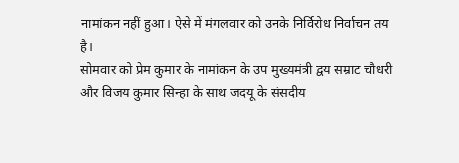नामांकन नहीं हुआ। ऐसे में मंगलवार को उनके निर्विरोध निर्वाचन तय है।
सोमवार को प्रेम कुमार के नामांकन के उप मुख्यमंत्री द्वय सम्राट चौधरी और विजय कुमार सिन्हा के साथ जदयू के संसदीय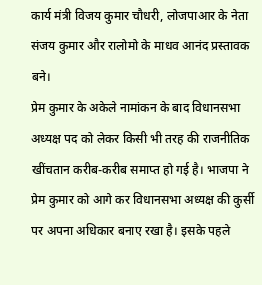कार्य मंत्री विजय कुमार चौधरी, लोजपाआर के नेता संजय कुमार और रालोमो के माधव आनंद प्रस्तावक बने।
प्रेम कुमार के अकेले नामांकन के बाद विधानसभा अध्यक्ष पद को लेकर किसी भी तरह की राजनीतिक खींचतान करीब-करीब समाप्त हो गई है। भाजपा ने प्रेम कुमार को आगे कर विधानसभा अध्यक्ष की कुर्सी पर अपना अधिकार बनाए रखा है। इसके पहले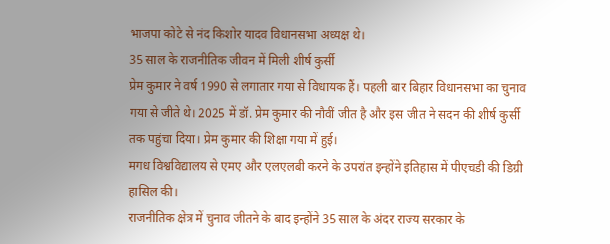भाजपा कोटे से नंद किशोर यादव विधानसभा अध्यक्ष थे।
35 साल के राजनीतिक जीवन में मिली शीर्ष कुर्सी
प्रेम कुमार ने वर्ष 1990 से लगातार गया से विधायक हैं। पहली बार बिहार विधानसभा का चुनाव गया से जीते थे। 2025 में डॉ. प्रेम कुमार की नौवीं जीत है और इस जीत ने सदन की शीर्ष कुर्सी तक पहुंचा दिया। प्रेम कुमार की शिक्षा गया में हुई।
मगध विश्वविद्यालय से एमए और एलएलबी करने के उपरांत इन्होंने इतिहास में पीएचडी की डिग्री हासिल की।
राजनीतिक क्षेत्र में चुनाव जीतने के बाद इन्होंने 35 साल के अंदर राज्य सरकार के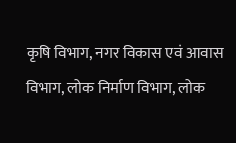कृषि विभाग, नगर विकास एवं आवास विभाग, लोक निर्माण विभाग, लोक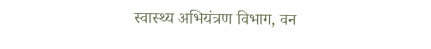स्वास्थ्य अभियंत्रण विभाग, वन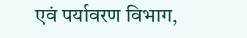एवं पर्यावरण विभाग,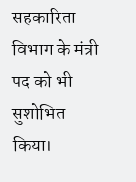सहकारिता विभाग के मंत्री पद को भी सुशोभित किया।